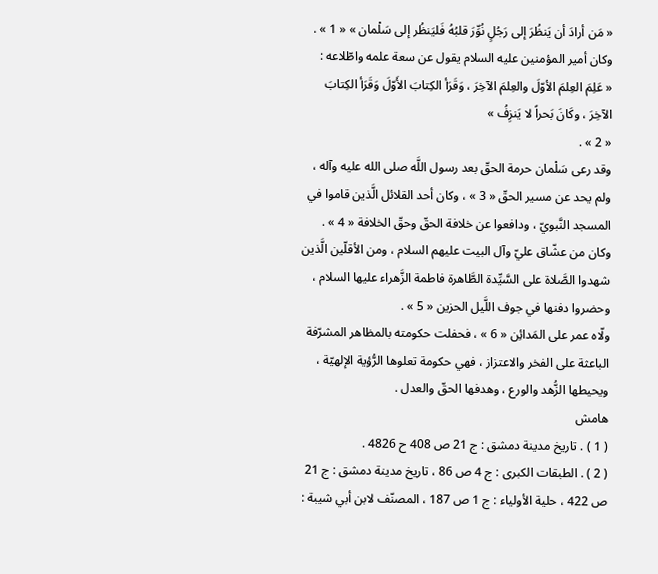« مَن أرادَ أن يَنظُرَ إلى رَجُلٍ نُوِّرَ قلبُهُ فَليَنظُر إلى سَلْمان » « 1 » .
وكان أمير المؤمنين عليه السلام يقول عن سعة علمه واطّلاعه :
« عَلِمَ العِلمَ الأوّلَ والعِلمَ الآخِرَ ، وَقَرَأ الكِتابَ الأَوّلَ وَقَرَأ الكِتابَ الآخِرَ ، وكَانَ بَحراً لا يَنزِفُ »
« 2 » .
وقد رعى سَلْمان حرمة الحقّ بعد رسول اللَّه صلى الله عليه وآله ، ولم يحد عن مسير الحقّ « 3 » ، وكان أحد القلائل الَّذين قاموا في المسجد النَّبويّ ، ودافعوا عن خلافة الحقّ وحقّ الخلافة « 4 » . وكان من عشّاق عليّ وآل البيت عليهم السلام ، ومن الأقلّين الَّذين شهدوا الصَّلاة على السَّيِّدة الطَّاهرة فاطمة الزَّهراء عليها السلام ، وحضروا دفنها في جوف اللَّيل الحزين « 5 » .
ولّاه عمر على المَدائِن « 6 » ، فحفلت حكومته بالمظاهر المشرّفة الباعثة على الفخر والاعتزاز ، فهي حكومة تعلوها الرُّؤية الإلهيّة ، ويحيطها الزُّهد والورع ، وهدفها الحقّ والعدل .
هامش
( 1 ) . تاريخ مدينة دمشق : ج 21 ص 408 ح 4826 .
( 2 ) . الطبقات الكبرى : ج 4 ص 86 ، تاريخ مدينة دمشق : ج 21 ص 422 ، حلية الأولياء : ج 1 ص 187 ، المصنّف لابن أبي شيبة :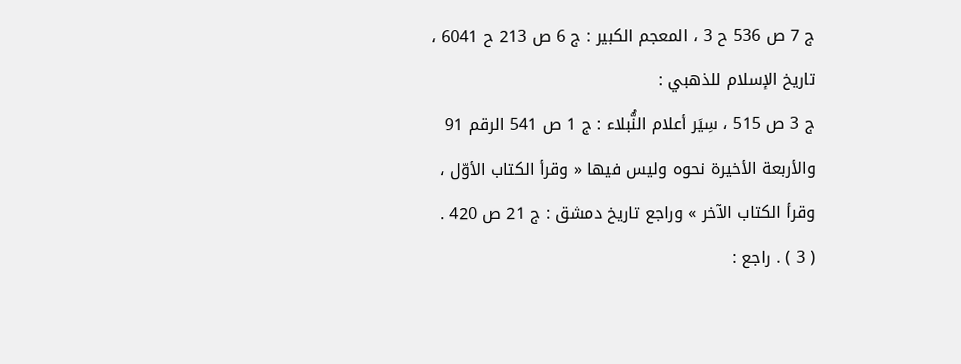ج 7 ص 536 ح 3 ، المعجم الكبير : ج 6 ص 213 ح 6041 ، تاريخ الإسلام للذهبي :
ج 3 ص 515 ، سِيَر أعلام النُّبلاء : ج 1 ص 541 الرقم 91 والأربعة الأخيرة نحوه وليس فيها « وقرأ الكتاب الأوّل ، وقرأ الكتاب الآخر » وراجع تاريخ دمشق : ج 21 ص 420 .
( 3 ) . راجع :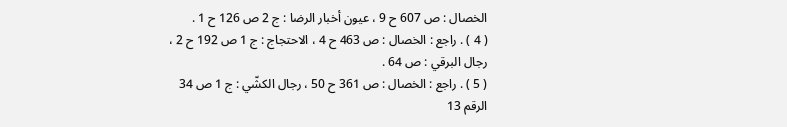الخصال : ص 607 ح 9 ، عيون أخبار الرضا : ج 2 ص 126 ح 1 .
( 4 ) . راجع : الخصال : ص 463 ح 4 ، الاحتجاج : ج 1 ص 192 ح 2 ، رجال البرقي : ص 64 .
( 5 ) . راجع : الخصال : ص 361 ح 50 ، رجال الكشّي : ج 1 ص 34 الرقم 13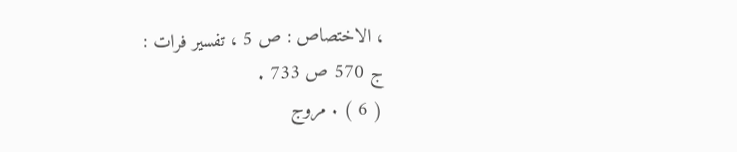، الاختصاص : ص 5 ، تفسير فرات :
ج 570 ص 733 .
( 6 ) . مروج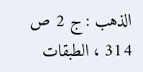الذهب : ج 2 ص 314 ، الطبقات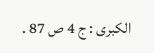الكبرى : ج 4 ص 87 .